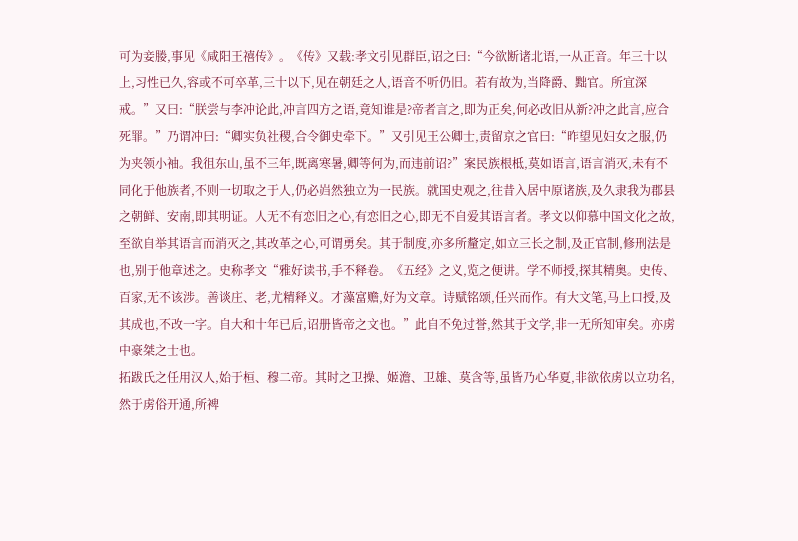可为妾媵,事见《咸阳王禧传》。《传》又载:孝文引见群臣,诏之曰:“今欲断诸北语,一从正音。年三十以上,习性已久,容或不可卒革,三十以下,见在朝廷之人,语音不听仍旧。若有故为,当降爵、黜官。所宜深戒。”又曰:“朕尝与李冲论此,冲言四方之语,竟知谁是?帝者言之,即为正矣,何必改旧从新?冲之此言,应合死罪。”乃谓冲曰:“卿实负社稷,合令御史牵下。”又引见王公卿士,责留京之官曰:“昨望见妇女之服,仍为夹领小袖。我徂东山,虽不三年,既离寒暑,卿等何为,而违前诏?”案民族根柢,莫如语言,语言消灭,未有不同化于他族者,不则一切取之于人,仍必岿然独立为一民族。就国史观之,往昔入居中原诸族,及久隶我为郡县之朝鲜、安南,即其明证。人无不有恋旧之心,有恋旧之心,即无不自爱其语言者。孝文以仰慕中国文化之故,至欲自举其语言而消灭之,其改革之心,可谓勇矣。其于制度,亦多所釐定,如立三长之制,及正官制,修刑法是也,别于他章述之。史称孝文“雅好读书,手不释卷。《五经》之义,览之便讲。学不师授,探其精奥。史传、百家,无不该涉。善谈庄、老,尤精释义。才藻富赡,好为文章。诗赋铭颂,任兴而作。有大文笔,马上口授,及其成也,不改一字。自大和十年已后,诏册皆帝之文也。”此自不免过誉,然其于文学,非一无所知审矣。亦虏中豪桀之士也。
拓跋氏之任用汉人,始于桓、穆二帝。其时之卫操、姬澹、卫雄、莫含等,虽皆乃心华夏,非欲依虏以立功名,然于虏俗开通,所裨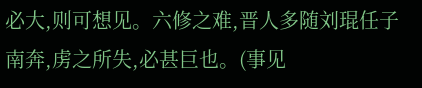必大,则可想见。六修之难,晋人多随刘琨任子南奔,虏之所失,必甚巨也。(事见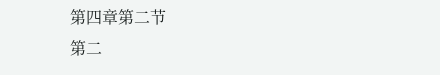第四章第二节
第二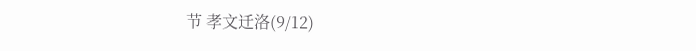节 孝文迁洛(9/12)